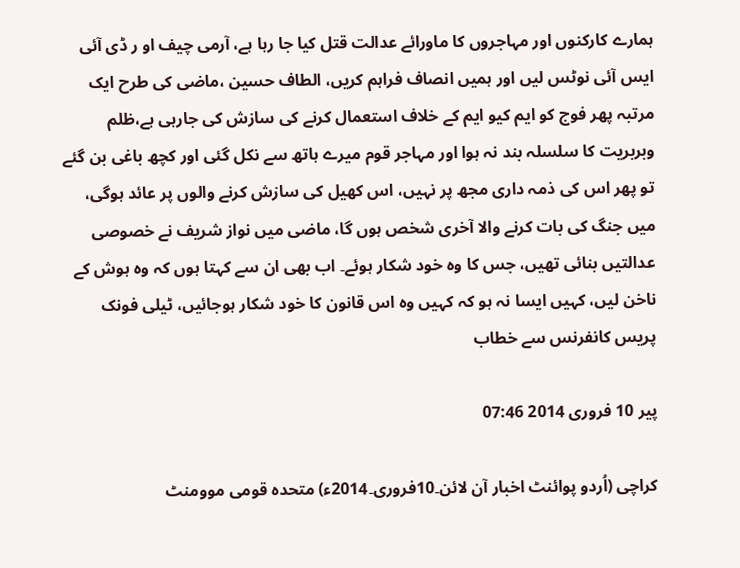ہمارے کارکنوں اور مہاجروں کا ماورائے عدالت قتل کیا جا رہا ہے، آرمی چیف او ر ڈی آئی ایس آئی نوٹس لیں اور ہمیں انصاف فراہم کریں، الطاف حسین ،ماضی کی طرح ایک مرتبہ پھر فوج کو ایم کیو ایم کے خلاف استعمال کرنے کی سازش کی جارہی ہے،ظلم وبربریت کا سلسلہ بند نہ ہوا اور مہاجر قوم میرے ہاتھ سے نکل گئی اور کچھ باغی بن گئے تو پھر اس کی ذمہ داری مجھ پر نہیں، اس کھیل کی سازش کرنے والوں پر عائد ہوگی، میں جنگ کی بات کرنے والا آخری شخص ہوں گا، ماضی میں نواز شریف نے خصوصی عدالتیں بنائی تھیں، جس کا وہ خود شکار ہوئے۔ اب بھی ان سے کہتا ہوں کہ وہ ہوش کے ناخن لیں، کہیں ایسا نہ ہو کہ کہیں وہ اس قانون کا خود شکار ہوجائیں، ٹیلی فونک پریس کانفرنس سے خطاب

پیر 10 فروری 2014 07:46

کراچی (اُردو پوائنٹ اخبار آن لائن۔10فروری۔2014ء) متحدہ قومی موومنٹ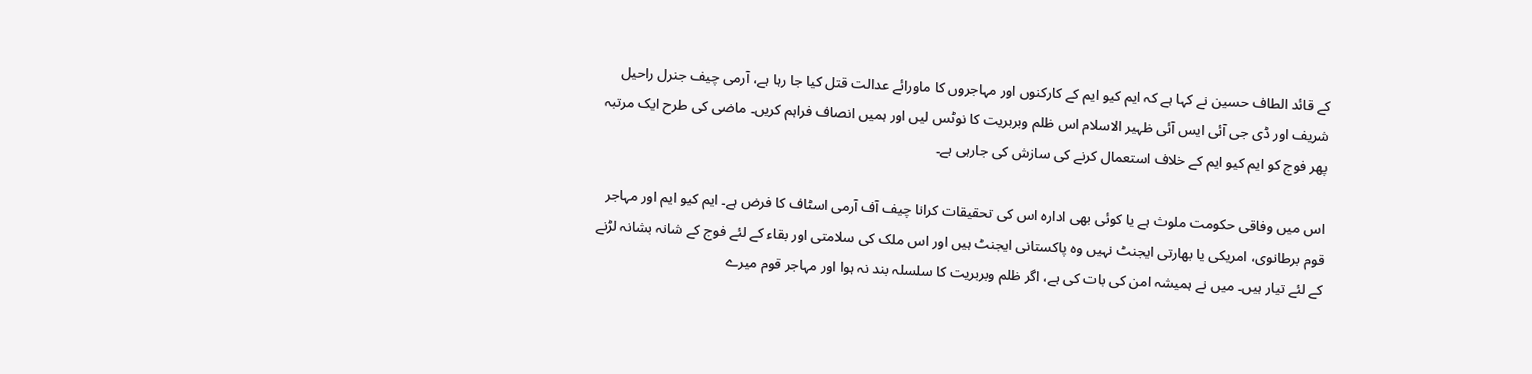کے قائد الطاف حسین نے کہا ہے کہ ایم کیو ایم کے کارکنوں اور مہاجروں کا ماورائے عدالت قتل کیا جا رہا ہے، آرمی چیف جنرل راحیل شریف اور ڈی جی آئی ایس آئی ظہیر الاسلام اس ظلم وبربریت کا نوٹس لیں اور ہمیں انصاف فراہم کریں۔ ماضی کی طرح ایک مرتبہ پھر فوج کو ایم کیو ایم کے خلاف استعمال کرنے کی سازش کی جارہی ہے۔

اس میں وفاقی حکومت ملوث ہے یا کوئی بھی ادارہ اس کی تحقیقات کرانا چیف آف آرمی اسٹاف کا فرض ہے۔ ایم کیو ایم اور مہاجر قوم برطانوی، امریکی یا بھارتی ایجنٹ نہیں وہ پاکستانی ایجنٹ ہیں اور اس ملک کی سلامتی اور بقاء کے لئے فوج کے شانہ بشانہ لڑنے کے لئے تیار ہیں۔ میں نے ہمیشہ امن کی بات کی ہے، اگر ظلم وبربریت کا سلسلہ بند نہ ہوا اور مہاجر قوم میرے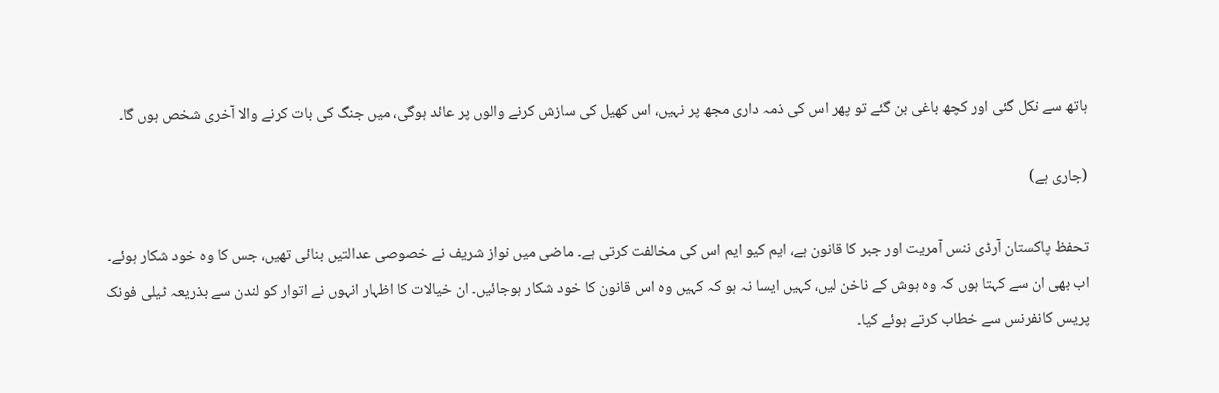ہاتھ سے نکل گئی اور کچھ باغی بن گئے تو پھر اس کی ذمہ داری مجھ پر نہیں، اس کھیل کی سازش کرنے والوں پر عائد ہوگی، میں جنگ کی بات کرنے والا آخری شخص ہوں گا۔

(جاری ہے)

تحفظ پاکستان آرڈی ننس آمریت اور جبر کا قانون ہے، ایم کیو ایم اس کی مخالفت کرتی ہے۔ ماضی میں نواز شریف نے خصوصی عدالتیں بنائی تھیں، جس کا وہ خود شکار ہوئے۔ اب بھی ان سے کہتا ہوں کہ وہ ہوش کے ناخن لیں، کہیں ایسا نہ ہو کہ کہیں وہ اس قانون کا خود شکار ہوجائیں۔ ان خیالات کا اظہار انہوں نے اتوار کو لندن سے بذریعہ ٹیلی فونک پریس کانفرنس سے خطاب کرتے ہوئے کیا۔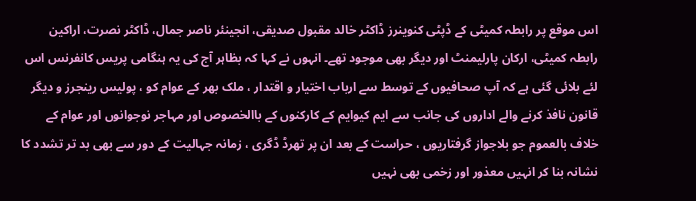اس موقع پر رابطہ کمیٹی کے ڈپٹی کنوینرز ڈاکٹر خالد مقبول صدیقی، انجینئر ناصر جمال، ڈاکٹر نصرت، اراکین رابطہ کمیٹی، ارکان پارلیمنٹ اور دیگر بھی موجود تھے۔ انہوں نے کہا کہ بظاہر آج کی یہ ہنگامی پریس کانفرنس اس لئے بلائی گئی ہے کہ آپ صحافیوں کے توسط سے ارباب اختیار و اقتدار ، ملک بھر کے عوام کو ، پولیس رینجرز و دیگر قانون نافذ کرنے والے اداروں کی جانب سے ایم کیوایم کے کارکنوں کے باالخصوص اور مہاجر نوجوانوں اور عوام کے خلاف بالعموم جو بلاجواز گرفتاریوں ، حراست کے بعد ان پر تھرڈ ڈگری ، زمانہ جہالیت کے دور سے بھی بد تر تشدد کا نشانہ بنا کر انہیں معذور اور زخمی بھی نہیں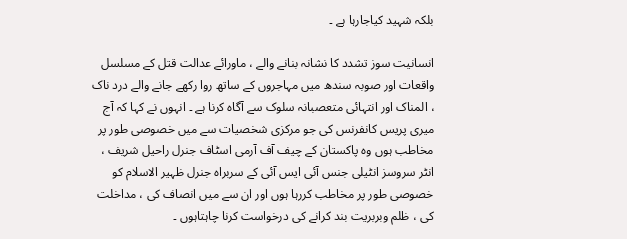بلکہ شہید کیاجارہا ہے ۔

انسانیت سوز تشدد کا نشانہ بنانے والے ، ماورائے عدالت قتل کے مسلسل واقعات اور صوبہ سندھ میں مہاجروں کے ساتھ روا رکھے جانے والے درد ناک ، المناک اور انتہائی متعصبانہ سلوک سے آگاہ کرنا ہے ۔ انہوں نے کہا کہ آج میری پریس کانفرنس کی جو مرکزی شخصیات سے میں خصوصی طور پر مخاطب ہوں وہ پاکستان کے چیف آف آرمی اسٹاف جنرل راحیل شریف ، انٹر سروسز انٹیلی جنس آئی ایس آئی کے سربراہ جنرل ظہیر الاسلام کو خصوصی طور پر مخاطب کررہا ہوں اور ان سے میں انصاف کی ، مداخلت کی ، ظلم وبربریت بند کرانے کی درخواست کرنا چاہتاہوں ۔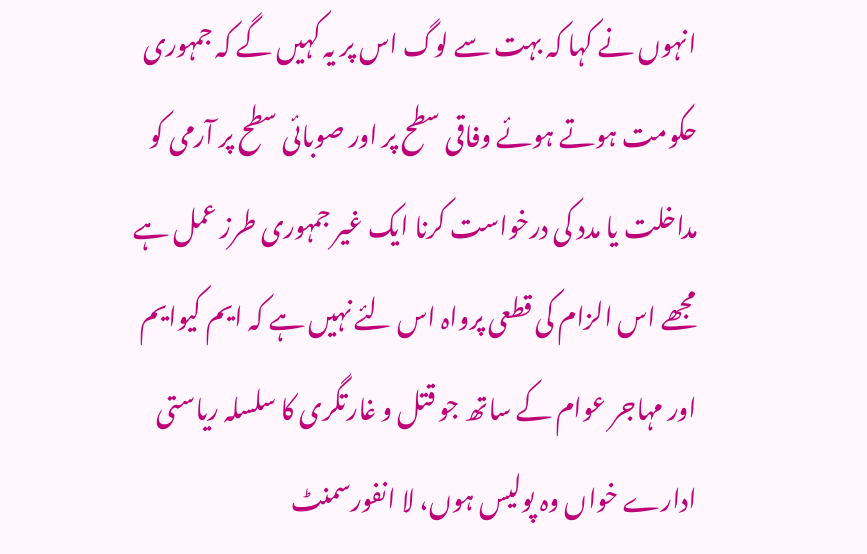انہوں نے کہا کہ بہت سے لوگ اس پر یہ کہیں گے کہ جمہوری حکومت ہوتے ہوئے وفاقی سطح پر اور صوبائی سطح پر آرمی کو مداخلت یا مدد کی درخواست کرنا ایک غیر جمہوری طرز عمل ہے مجھے اس الزام کی قطعی پرواہ اس لئے نہیں ہے کہ ایم کیوایم اور مہاجر عوام کے ساتھ جو قتل و غارتگری کا سلسلہ ریاستی ادارے خواں وہ پولیس ہوں، لا انفورسمنٹ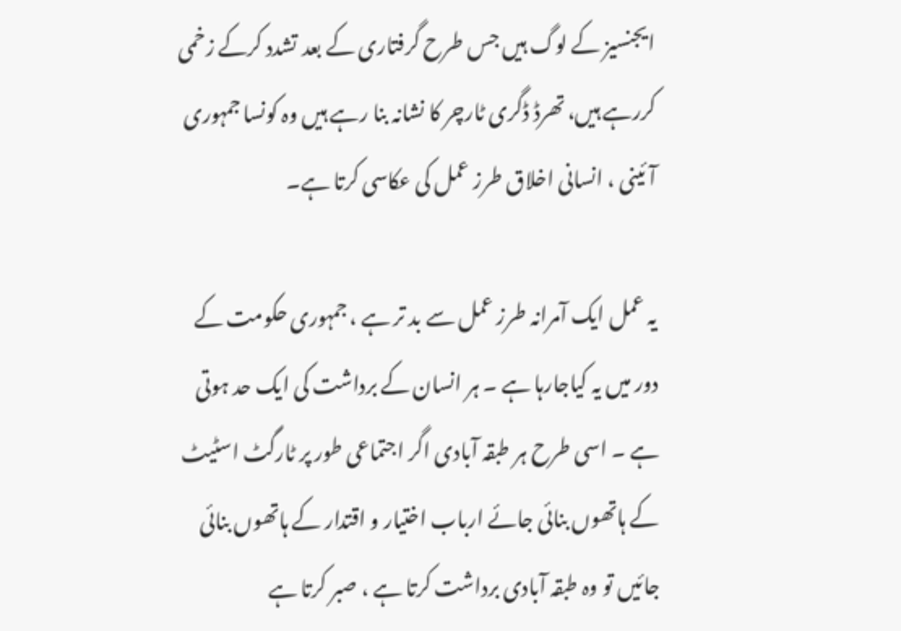ایجنسیز کے لوگ ہیں جس طرح گرفتاری کے بعد تشدد کرکے زخمی کررہے ہیں، تھرڈ ڈگری ٹارچر کا نشانہ بنا رہے ہیں وہ کونسا جمہوری آئینی ، انسانی اخلاق طرز عمل کی عکاسی کرتا ہے۔

یہ عمل ایک آمرانہ طرز عمل سے بد تر ہے ، جمہوری حکومت کے دور میں یہ کیاجارہا ہے ۔ ہر انسان کے برداشت کی ایک حد ہوتی ہے ۔ اسی طرح ہر طبقہ آبادی اگر اجتماعی طور پر ٹارگٹ اسٹیٹ کے ہاتھوں بنائی جائے ارباب اختیار و اقتدار کے ہاتھوں بنائی جائیں تو وہ طبقہ آبادی برداشت کرتا ہے ، صبر کرتا ہے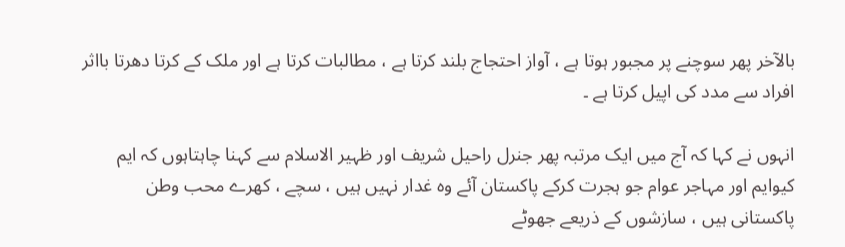بالآخر پھر سوچنے پر مجبور ہوتا ہے ، آواز احتجاج بلند کرتا ہے ، مطالبات کرتا ہے اور ملک کے کرتا دھرتا بااثر افراد سے مدد کی اپیل کرتا ہے ۔

انہوں نے کہا کہ آج میں ایک مرتبہ پھر جنرل راحیل شریف اور ظہیر الاسلام سے کہنا چاہتاہوں کہ ایم کیوایم اور مہاجر عوام جو ہجرت کرکے پاکستان آئے وہ غدار نہیں ہیں ، سچے ، کھرے محب وطن پاکستانی ہیں ، سازشوں کے ذریعے جھوٹے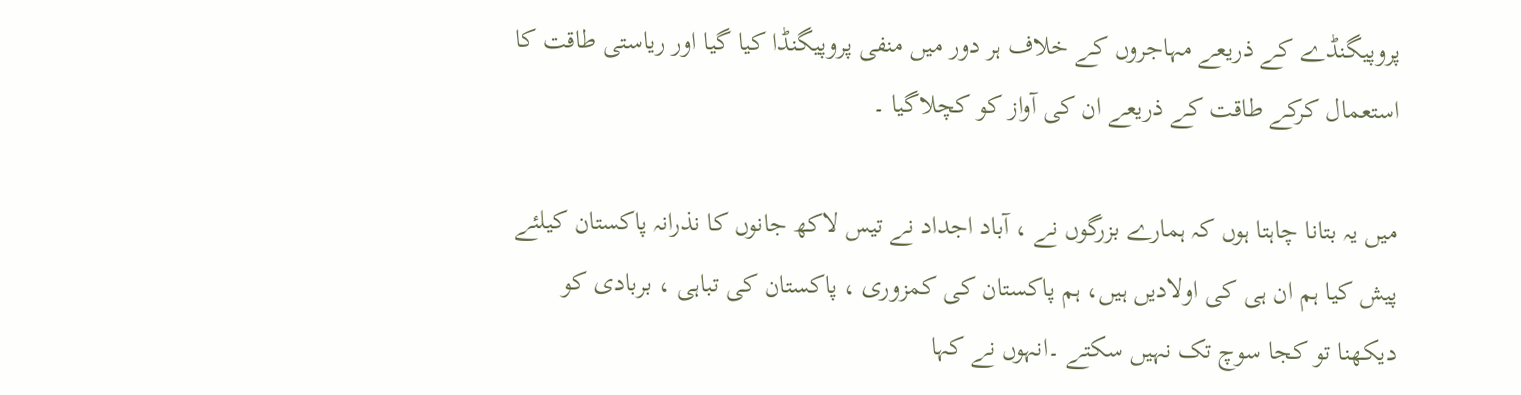پروپیگنڈے کے ذریعے مہاجروں کے خلاف ہر دور میں منفی پروپیگنڈا کیا گیا اور ریاستی طاقت کا استعمال کرکے طاقت کے ذریعے ان کی آواز کو کچلاگیا ۔

میں یہ بتانا چاہتا ہوں کہ ہمارے بزرگوں نے ، آباد اجداد نے تیس لاکھ جانوں کا نذرانہ پاکستان کیلئے پیش کیا ہم ان ہی کی اولادیں ہیں، ہم پاکستان کی کمزوری ، پاکستان کی تباہی ، بربادی کو دیکھنا تو کجا سوچ تک نہیں سکتے ۔انہوں نے کہا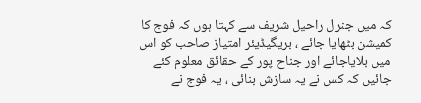کہ میں جنرل راحیل شریف سے کہتا ہوں کہ فوج کا کمیشن بٹھایا جائے ، بریگیڈیئر امتیاز صاحب کو اس میں بلایاجائے اور جناح پور کے حقائق معلوم کئے جائیں کہ کس نے یہ سازش بنائی ، یہ فوج نے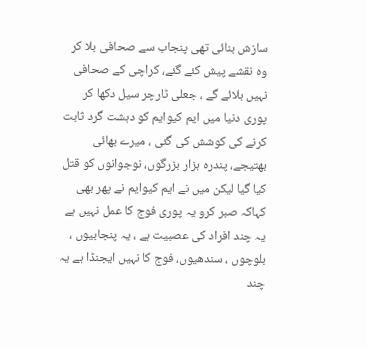سازش بنائی تھی پنجاب سے صحافی بلا کر وہ نقشے پیش کئے گئے، کراچی کے صحافی نہیں بلائے گے ، جعلی ٹارچر سیل دکھا کر پوری دنیا میں ایم کیوایم کو دہشت گرد ثابت کرنے کی کوشش کی گئی ، میرے بھائی بھتیجے، پندرہ ہزار بزرگوں، نوجوانوں کو قتل کیا گیا لیکن میں نے ایم کیوایم نے پھر بھی کہاکہ صبر کرو یہ پوری فوج کا عمل نہیں ہے یہ چند افراد کی عصبیت ہے ، یہ پنجابیوں ، بلوچوں ، سندھیوں، فوج کا نہیں ایجنڈا ہے یہ چند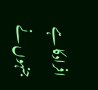افرادکا ہے جنہوں نے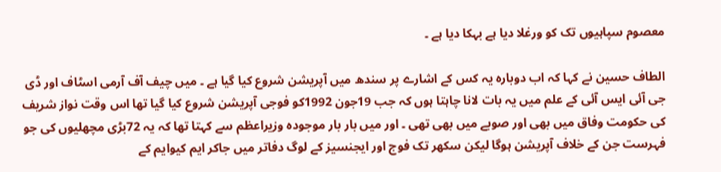معصوم سپاہیوں تک کو ورغلا دیا ہے بہکا دیا ہے ۔

الطاف حسین نے کہا کہ اب دوبارہ یہ کس کے اشارے پر سندھ میں آپریشن شروع کیا گیا ہے ۔ میں چیف آف آرمی اسٹاف اور ڈی جی آئی ایس آئی کے علم میں یہ بات لانا چاہتا ہوں کہ جب 19جون 1992کو فوجی آپریشن شروع کیا گیا تھا اس وقت نواز شریف کی حکومت وفاق میں بھی اور صوبے میں بھی تھی ۔ اور میں بار بار موجودہ وزیراعظم سے کہتا تھا کہ یہ 72بڑی مچھلیوں کی جو فہرست جن کے خلاف آپریشن ہوگا لیکن سکھر تک فوج اور ایجنسیز کے لوگ دفاتر میں جاکر ایم کیوایم کے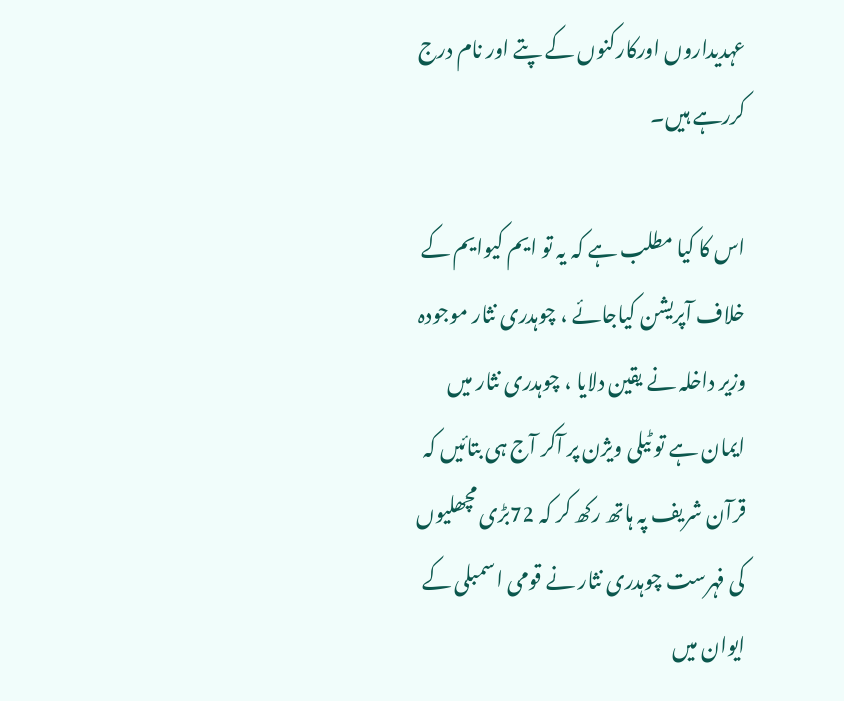عہدیداروں اورکارکنوں کے پتے اور نام درج کررہے ہیں۔

اس کا کیا مطلب ہے کہ یہ تو ایم کیوایم کے خلاف آپریشن کیاجائے ، چوہدری نثار موجودہ وزیر داخلہ نے یقین دلایا ، چوہدری نثار میں ایمان ہے تو ٹیلی ویژن پر آکر آج ہی بتائیں کہ قرآن شریف پہ ہاتھ رکھ کر کہ 72بڑی مچھلیوں کی فہرست چوہدری نثار نے قومی اسمبلی کے ایوان میں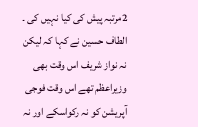2مرتبہ پیش کی کیا نہیں کی ۔ الطاف حسین نے کہا کہ لیکن نہ نواز شریف اس وقت بھی وزیراعظم تھے اس وقت فوجی آپریشن کو نہ رکواسکے اور نہ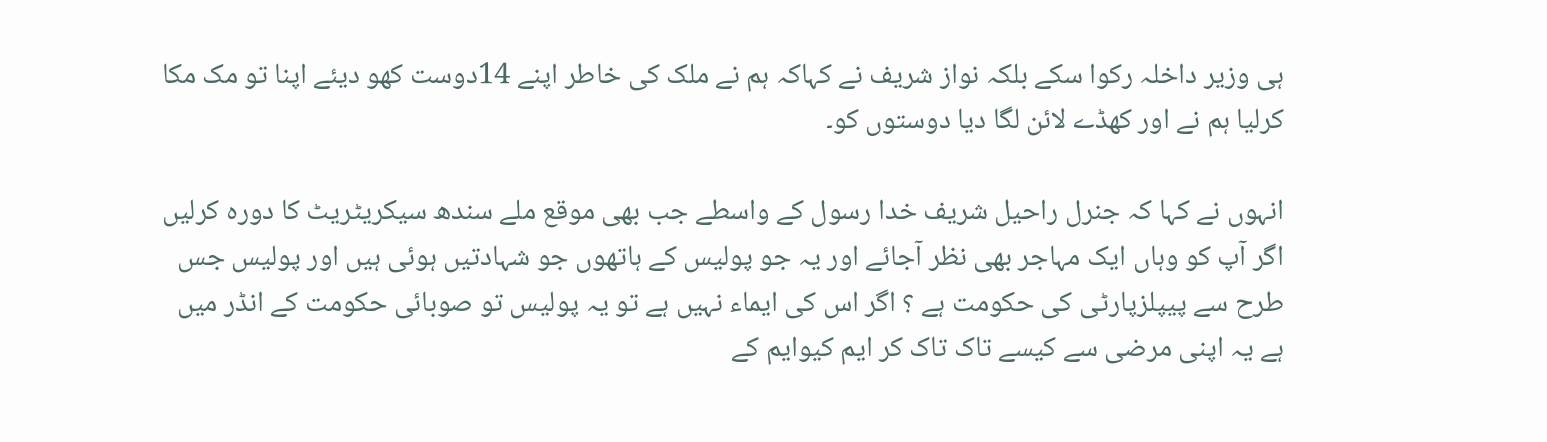ہی وزیر داخلہ رکوا سکے بلکہ نواز شریف نے کہاکہ ہم نے ملک کی خاطر اپنے 14دوست کھو دیئے اپنا تو مک مکا کرلیا ہم نے اور کھڈے لائن لگا دیا دوستوں کو۔

انہوں نے کہا کہ جنرل راحیل شریف خدا رسول کے واسطے جب بھی موقع ملے سندھ سیکریٹریٹ کا دورہ کرلیں اگر آپ کو وہاں ایک مہاجر بھی نظر آجائے اور یہ جو پولیس کے ہاتھوں جو شہادتیں ہوئی ہیں اور پولیس جس طرح سے پیپلزپارٹی کی حکومت ہے ؟ اگر اس کی ایماء نہیں ہے تو یہ پولیس تو صوبائی حکومت کے انڈر میں ہے یہ اپنی مرضی سے کیسے تاک تاک کر ایم کیوایم کے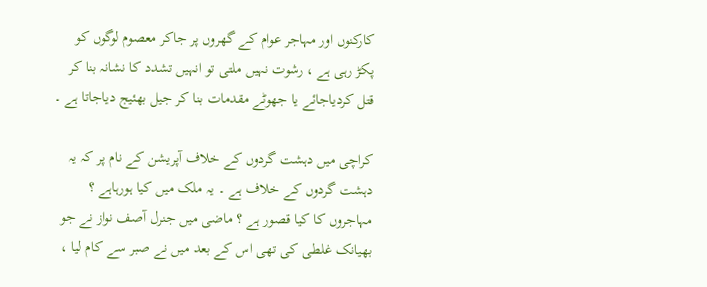کارکنوں اور مہاجر عوام کے گھروں پر جاکر معصوم لوگوں کو پکڑ رہی ہے ، رشوت نہیں ملتی تو انہیں تشدد کا نشانہ بنا کر قتل کردیاجائے یا جھوٹے مقدمات بنا کر جیل بھئیج دیاجاتا ہے ۔

کراچی میں دہشت گردوں کے خلاف آپریشن کے نام پر کہ یہ دہشت گردوں کے خلاف ہے ۔ یہ ملک میں کیا ہورہاہے ؟ مہاجروں کا کیا قصور ہے ؟ ماضی میں جنرل آصف نواز نے جو بھیانک غلطی کی تھی اس کے بعد میں نے صبر سے کام لیا ،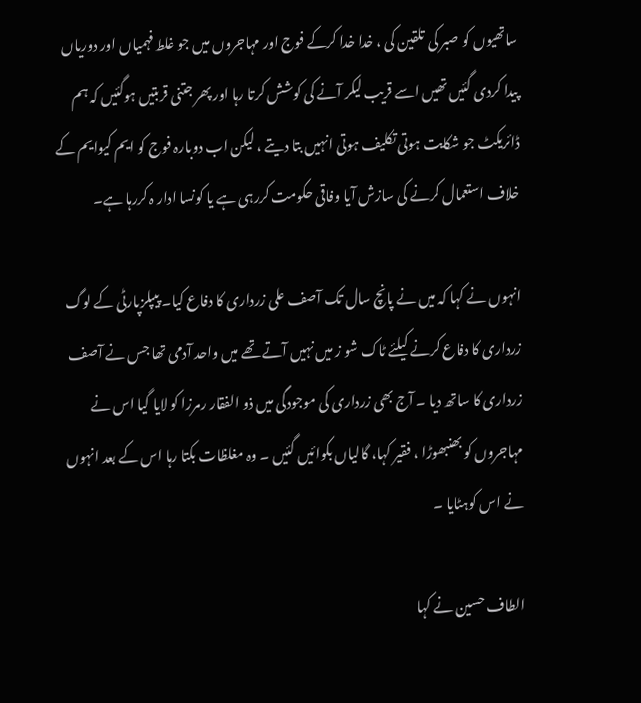ساتھیوں کو صبر کی تلقین کی ، خدا خدا کرکے فوج اور مہاجروں میں جو غلط فہمیاں اور دوریاں پیدا کردی گئیں تھیں اسے قریب لیکر آنے کی کوشش کرتا رہا اور پھر جتنی قربتیں ہوگئیں کہ ہم ڈائریکٹ جو شکایت ہوتی تکلیف ہوتی انہیں بتا دیتے ، لیکن اب دوبارہ فوج کو ایم کیوایم کے خلاف استعمال کرنے کی سازش آیا وفاقی حکومت کررہی ہے یا کونسا ادار ہ کررہا ہے۔

انہوں نے کہا کہ میں نے پانچ سال تک آصف علی زرداری کا دفاع کیا۔ پیپلزپارٹی کے لوگ زرداری کا دفاع کرنے کیلئے ٹاک شو ز میں نہیں آتے تھے میں واحد آدمی تھا جس نے آصف زرداری کا ساتھ دیا ۔ آج بھی زرداری کی موجودگی میں ذو الفقار رمرزا کو لایا گیا اس نے مہاجروں کو بھنبھوڑا ، فقیر کہا، گالیاں بکوائیں گئیں ۔ وہ مغلظات بکتا رہا اس کے بعد انہوں نے اس کوہٹایا ۔

الطاف حسین نے کہا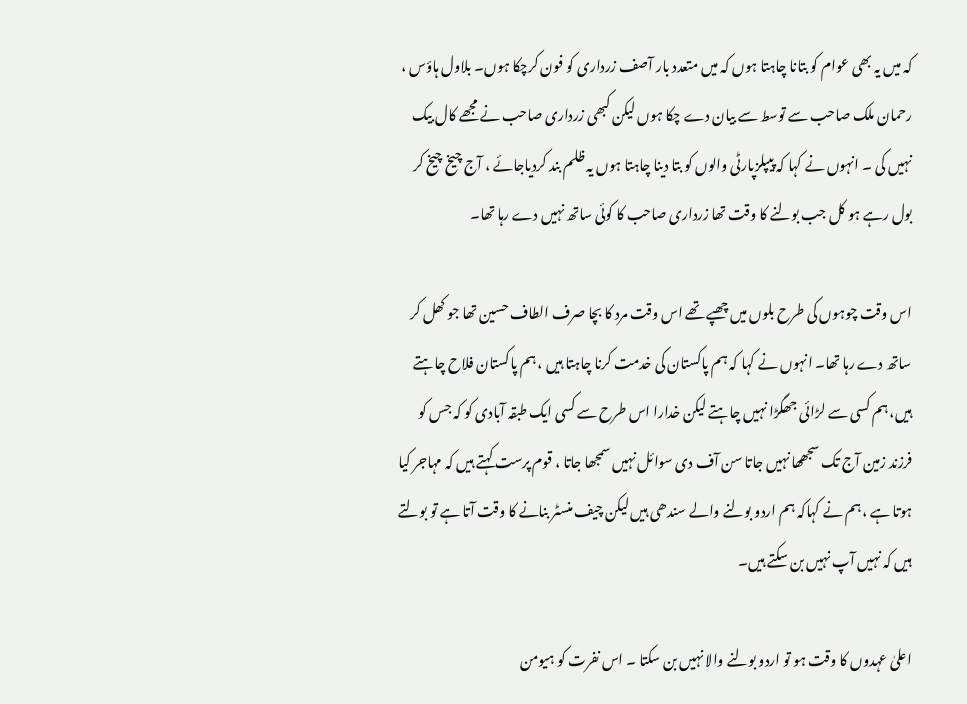کہ میں یہ بھی عوام کو بتانا چاہتا ہوں کہ میں متعدد بار آصف زرداری کو فون کرچکا ہوں۔ بلاول ہاؤس ، رحمان ملک صاحب سے توسط سے بیان دے چکا ہوں لیکن کبھی زرداری صاحب نے مجھے کال بیک نہیں کی ۔ انہوں نے کہا کہ پیپلزپارٹی والوں کو بتا دینا چاہتا ہوں یہ ظلم بند کردیاجائے ، آج چیخ چیخ کر بول رہے ہو کل جب بولنے کا وقت تھا زرداری صاحب کا کوئی ساتھ نہیں دے رہا تھا۔

اس وقت چوہوں کی طرح بلوں میں چھپے تھے اس وقت مرد کا بچا صرف الطاف حسین تھا جو کھل کر ساتھ دے رہا تھا۔ انہوں نے کہا کہ ہم پاکستان کی خدمت کرنا چاہتا ہیں ، ہم پاکستان فلاح چاہتے ہیں، ہم کسی سے لڑائی جھگڑا نہیں چاہتے لیکن خدارا اس طرح سے کسی ایک طبقہ آبادی کو کہ جس کو فرزند زمین آج تک سجھھا نہیں جاتا سن آف دی سوائل نہیں سمجھا جاتا ، قوم پرست کہتے ہیں کہ مہاجر کیا ہوتا ہے ، ہم نے کہاکہ ہم اردو بولنے والے سندھی ہیں لیکن چیف منسٹر بنانے کا وقت آتا ہے تو بولتے ہیں کہ نہیں آپ نہیں بن سکتے ہیں۔

اعلیٰ عہدوں کا وقت ہو تو اردو بولنے والا نہیں بن سکتا ۔ اس نفرت کو ہیومن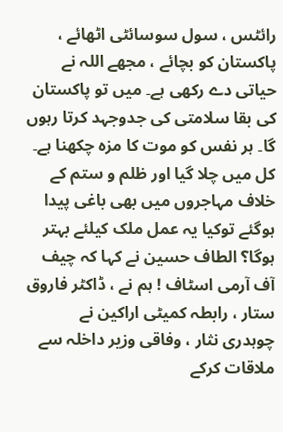رائٹس ، سول سوسائٹی اٹھائے ، پاکستان کو بچائے ، مجھے اللہ نے حیاتی دے رکھی ہے۔ میں تو پاکستان کی بقا سلامتی کی جدوجہد کرتا رہوں گا۔ ہر نفس کو موت کا مزہ چکھنا ہے۔ کل میں چلا گیا اور ظلم و ستم کے خلاف مہاجروں میں بھی باغی پیدا ہوگئے توکیا یہ عمل ملک کیلئے بہتر ہوگا؟ الطاف حسین نے کہا کہ چیف آف آرمی اسٹاف ! ہم نے ، ڈاکٹر فاروق ستار ، رابطہ کمیٹی اراکین نے چوہدری نثار ، وفاقی وزیر داخلہ سے ملاقات کرکے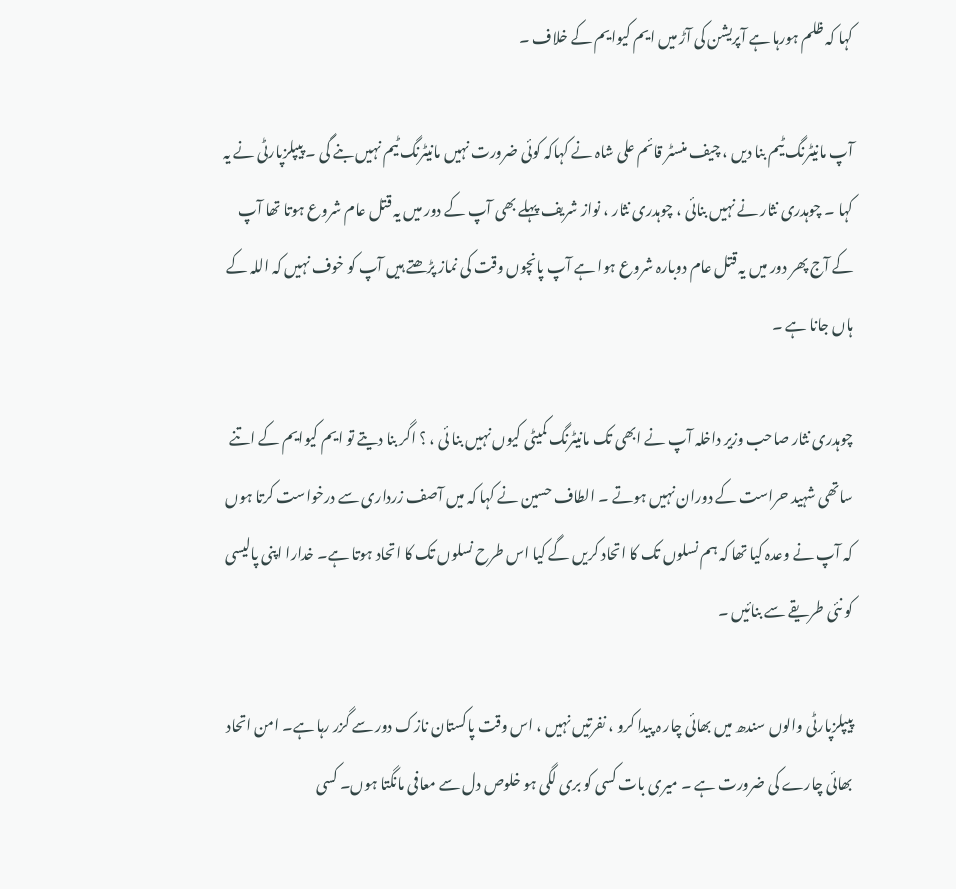کہا کہ ظلم ہورہا ہے آپریشن کی آڑ میں ایم کیوایم کے خلاف ۔

آپ مانیٹرنگ ٹیم بنا دیں ، چیف منسٹر قائم علی شاہ نے کہاکہ کوئی ضرورت نہیں مانیٹرنگ ٹیم نہیں بنے گی ۔ پیپلزپارٹی نے یہ کہا ۔ چوہدری نثار نے نہیں بنائی ، چوہدری نثار ، نواز شریف پہلے بھی آپ کے دور میں یہ قتل عام شروع ہوتا تھا آپ کے آج پھر دور میں یہ قتل عام دوبارہ شروع ہوا ہے آپ پانچوں وقت کی نماز پڑھتے ہیں آپ کو خوف نہیں کہ اللہ کے ہاں جانا ہے ۔

چوہدری نثار صاحب وزیر داخلہ آپ نے ابھی تک مانیٹرنگ کمیٹی کیوں نہیں بنا ئی ، ؟ اگر بنا دیتے تو ایم کیوایم کے اتنے ساتھی شہید حراست کے دوران نہیں ہوتے ۔ الطاف حسین نے کہا کہ میں آصف زرداری سے درخواست کرتا ہوں کہ آپ نے وعدہ کیا تھا کہ ہم نسلوں تک کا اتحاد کریں گے کیا اس طرح نسلوں تک کا اتحاد ہوتا ہے۔ خدارا اپنی پالیسی کو نئی طریقے سے بنائیں ۔

پیپلزپارٹی والوں سندھ میں بھائی چار ہ پیدا کرو ، نفرتیں نہیں ، اس وقت پاکستان نازک دور سے گزر رہا ہے۔ امن اتحاد بھائی چارے کی ضرورت ہے ۔ میری بات کسی کو بری لگی ہو خلوص دل سے معافی مانگتا ہوں۔ کسی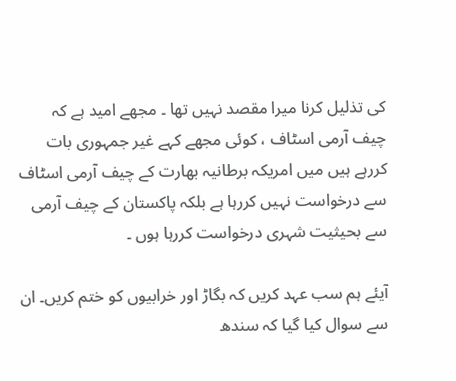کی تذلیل کرنا میرا مقصد نہیں تھا ۔ مجھے امید ہے کہ چیف آرمی اسٹاف ، کوئی مجھے کہے غیر جمہوری بات کررہے ہیں میں امریکہ برطانیہ بھارت کے چیف آرمی اسٹاف سے درخواست نہیں کررہا ہے بلکہ پاکستان کے چیف آرمی سے بحیثیت شہری درخواست کررہا ہوں ۔

آیئے ہم سب عہد کریں کہ بگاڑ اور خرابیوں کو ختم کریں۔ ان سے سوال کیا گیا کہ سندھ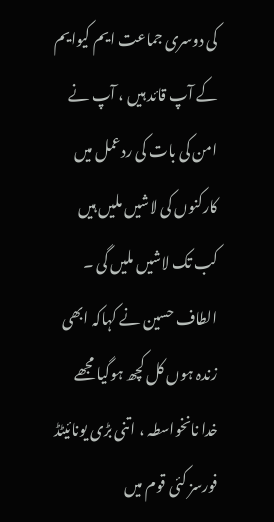کی دوسری جماعت ایم کیوایم کے آپ قائد ہیں ، آپ نے امن کی بات کی ردعمل میں کارکنوں کی لاشیں ملیں ہیں کب تک لاشیں ملیں گی ۔ الطاف حسین نے کہاکہ ابھی زندہ ہوں کل کچھ ہوگیا مجھے خدا نانخواسطہ ، اتنی بڑی یونائیٹڈ فورسز کئی قوم میں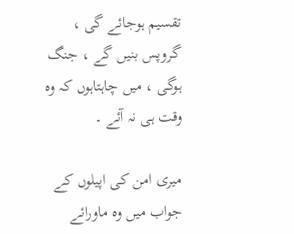تقسیم ہوجائے گی ، گروپس بنیں گے ، جنگ ہوگی ، میں چاہتاہوں کہ وہ وقت ہی نہ آئے ۔

میری امن کی اپیلوں کے جواب میں وہ ماورائے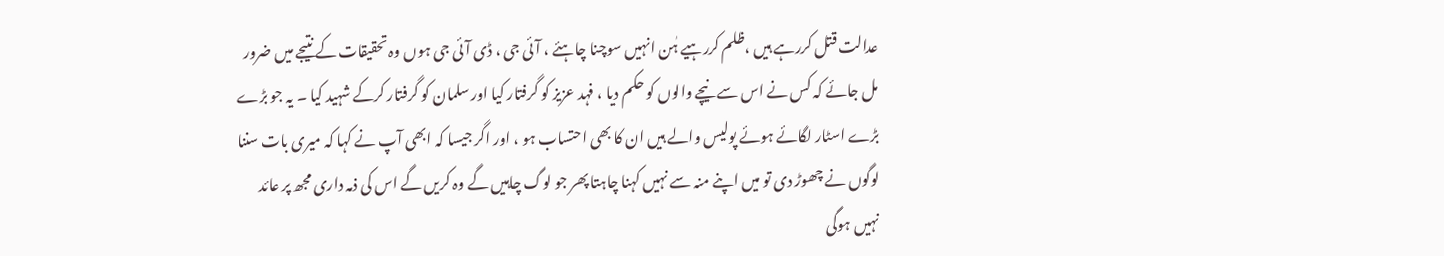عدالت قتل کررہے ہیں ،ظلم کررہیے ہٰن انہیں سوچنا چاہئے ، آئی جی ، ڈی آئی جی ہوں وہ تحقیقات کے نتیجے میں ضرور مل جائے کہ کس نے اس سے نیچے والوں کو حکم دیا ، فہد عزیز کو گرفتار کیا اور سلمان کو گرفتار کرکے شہید کیا ۔ یہ جو بڑے بڑے اسٹار لگائے ہوئے پولیس والے ہیں ان کا بھی احتساب ہو ، اور اگر جیسا کہ ابھی آپ نے کہا کہ میری بات سننا لوگوں نے چھوڑ دی تو میں اپنے منہ سے نہیں کہنا چاہتا پھر جو لوگ چاہیں گے وہ کریں گے اس کی ذمہ داری مجھ پر عائد نہیں ہوگی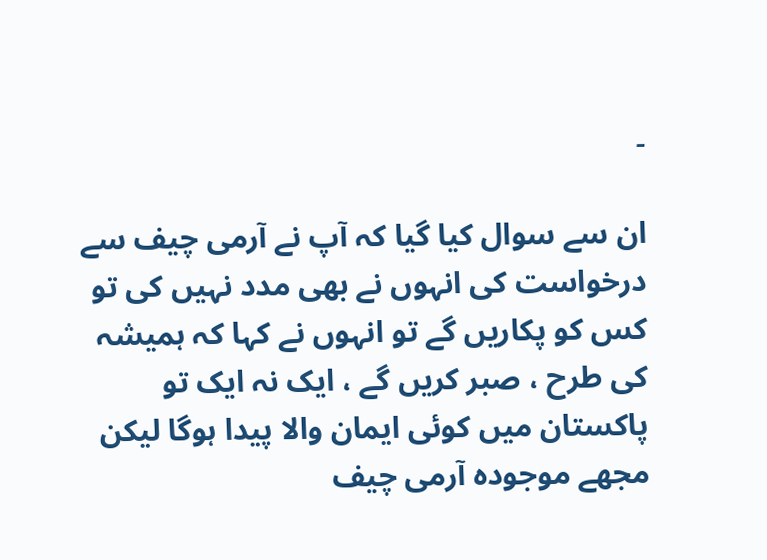۔

ان سے سوال کیا گیا کہ آپ نے آرمی چیف سے درخواست کی انہوں نے بھی مدد نہیں کی تو کس کو پکاریں گے تو انہوں نے کہا کہ ہمیشہ کی طرح ، صبر کریں گے ، ایک نہ ایک تو پاکستان میں کوئی ایمان والا پیدا ہوگا لیکن مجھے موجودہ آرمی چیف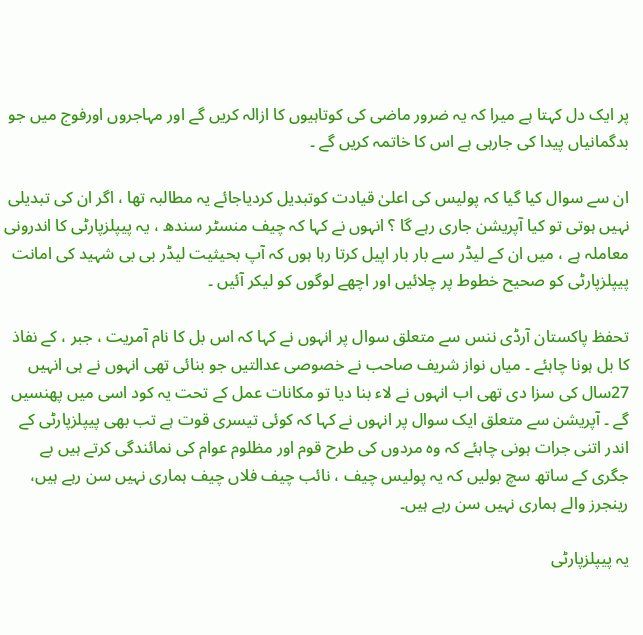پر ایک دل کہتا ہے میرا کہ یہ ضرور ماضی کی کوتاہیوں کا ازالہ کریں گے اور مہاجروں اورفوج میں جو بدگمانیاں پیدا کی جارہی ہے اس کا خاتمہ کریں گے ۔

ان سے سوال کیا گیا کہ پولیس کی اعلیٰ قیادت کوتبدیل کردیاجائے یہ مطالبہ تھا ، اگر ان کی تبدیلی نہیں ہوتی تو کیا آپریشن جاری رہے گا ؟ انہوں نے کہا کہ چیف منسٹر سندھ ، یہ پیپلزپارٹی کا اندرونی معاملہ ہے ، میں ان کے لیڈر سے بار بار اپیل کرتا رہا ہوں کہ آپ بحیثیت لیڈر بی بی شہید کی امانت پیپلزپارٹی کو صحیح خطوط پر چلائیں اور اچھے لوگوں کو لیکر آئیں ۔

تحفظ پاکستان آرڈی ننس سے متعلق سوال پر انہوں نے کہا کہ اس بل کا نام آمریت ، جبر ، کے نفاذ کا بل ہونا چاہئے ۔ میاں نواز شریف صاحب نے خصوصی عدالتیں جو بنائی تھی انہوں نے ہی انہیں 27سال کی سزا دی تھی اب انہوں نے لاء بنا دیا تو مکانات عمل کے تحت یہ کود اسی میں پھنسیں گے ۔ آپریشن سے متعلق ایک سوال پر انہوں نے کہا کہ کوئی تیسری قوت ہے تب بھی پیپلزپارٹی کے اندر اتنی جرات ہونی چاہئے کہ وہ مردوں کی طرح قوم اور مظلوم عوام کی نمائندگی کرتے ہیں بے جگری کے ساتھ سچ بولیں کہ یہ پولیس چیف ، نائب چیف فلاں چیف ہماری نہیں سن رہے ہیں، رینجرز والے ہماری نہیں سن رہے ہیں۔

یہ پیپلزپارٹی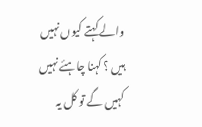والے کہتے کیوں نہیں ہیں ؟ کہنا چاہئے نہیں کہیں گے تو کل یہ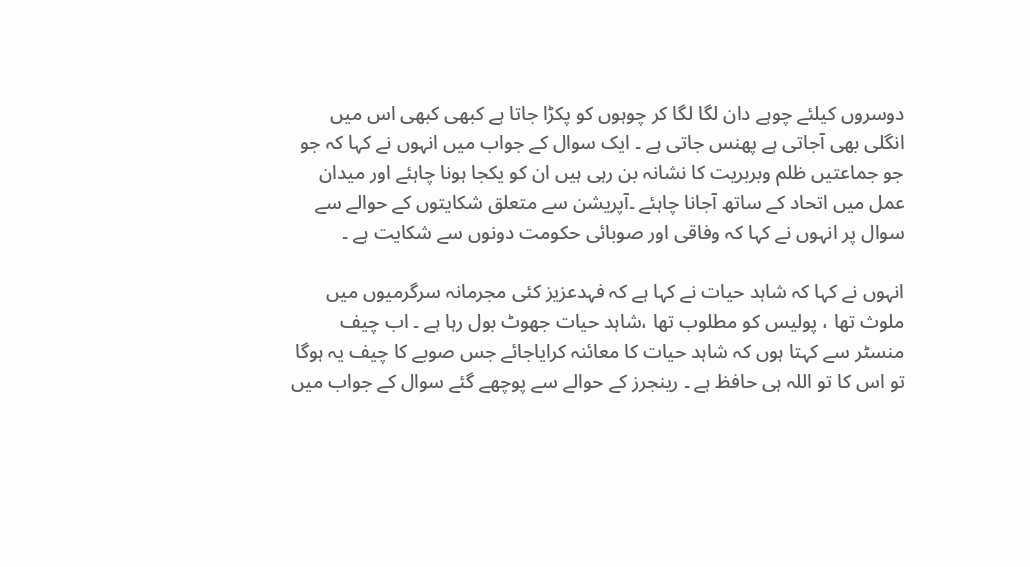دوسروں کیلئے چوہے دان لگا لگا کر چوہوں کو پکڑا جاتا ہے کبھی کبھی اس میں انگلی بھی آجاتی ہے پھنس جاتی ہے ۔ ایک سوال کے جواب میں انہوں نے کہا کہ جو جو جماعتیں ظلم وبربریت کا نشانہ بن رہی ہیں ان کو یکجا ہونا چاہئے اور میدان عمل میں اتحاد کے ساتھ آجانا چاہئے ۔آپریشن سے متعلق شکایتوں کے حوالے سے سوال پر انہوں نے کہا کہ وفاقی اور صوبائی حکومت دونوں سے شکایت ہے ۔

انہوں نے کہا کہ شاہد حیات نے کہا ہے کہ فہدعزیز کئی مجرمانہ سرگرمیوں میں ملوث تھا ، پولیس کو مطلوب تھا ،شاہد حیات جھوٹ بول رہا ہے ۔ اب چیف منسٹر سے کہتا ہوں کہ شاہد حیات کا معائنہ کرایاجائے جس صوبے کا چیف یہ ہوگا تو اس کا تو اللہ ہی حافظ ہے ۔ رینجرز کے حوالے سے پوچھے گئے سوال کے جواب میں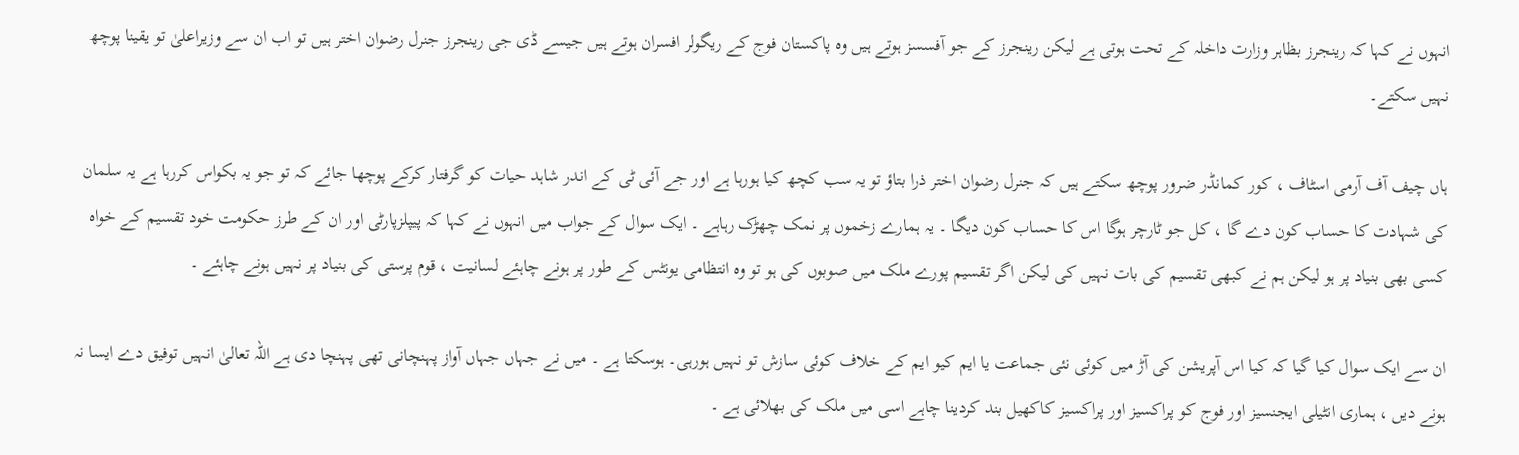انہوں نے کہا کہ رینجرز بظاہر وزارت داخلہ کے تحت ہوتی ہے لیکن رینجرز کے جو آفسسز ہوتے ہیں وہ پاکستان فوج کے ریگولر افسران ہوتے ہیں جیسے ڈی جی رینجرز جنرل رضوان اختر ہیں تو اب ان سے وزیراعلیٰ تو یقینا پوچھ نہیں سکتے۔

ہاں چیف آف آرمی اسٹاف ، کور کمانڈر ضرور پوچھ سکتے ہیں کہ جنرل رضوان اختر ذرا بتاؤ تو یہ سب کچھ کیا ہورہا ہے اور جے آئی ٹی کے اندر شاہد حیات کو گرفتار کرکے پوچھا جائے کہ تو جو یہ بکواس کررہا ہے یہ سلمان کی شہادت کا حساب کون دے گا ، کل جو ٹارچر ہوگا اس کا حساب کون دیگا ۔ یہ ہمارے زخموں پر نمک چھڑک رہاہے ۔ ایک سوال کے جواب میں انہوں نے کہا کہ پیپلزپارٹی اور ان کے طرز حکومت خود تقسیم کے خواہ کسی بھی بنیاد پر ہو لیکن ہم نے کبھی تقسیم کی بات نہیں کی لیکن اگر تقسیم پورے ملک میں صوبوں کی ہو تو وہ انتظامی یونٹس کے طور پر ہونے چاہئے لسانیت ، قوم پرستی کی بنیاد پر نہیں ہونے چاہئے ۔

ان سے ایک سوال کیا گیا کہ کیا اس آپریشن کی آڑ میں کوئی نئی جماعت یا ایم کیو ایم کے خلاف کوئی سازش تو نہیں ہورہی۔ ہوسکتا ہے ۔ میں نے جہاں جہاں آواز پہنچانی تھی پہنچا دی ہے اللہ تعالیٰ انہیں توفیق دے ایسا نہ ہونے دیں ، ہماری انٹیلی ایجنسیز اور فوج کو پراکسیز اور پراکسیز کاکھیل بند کردینا چاہے اسی میں ملک کی بھلائی ہے ۔